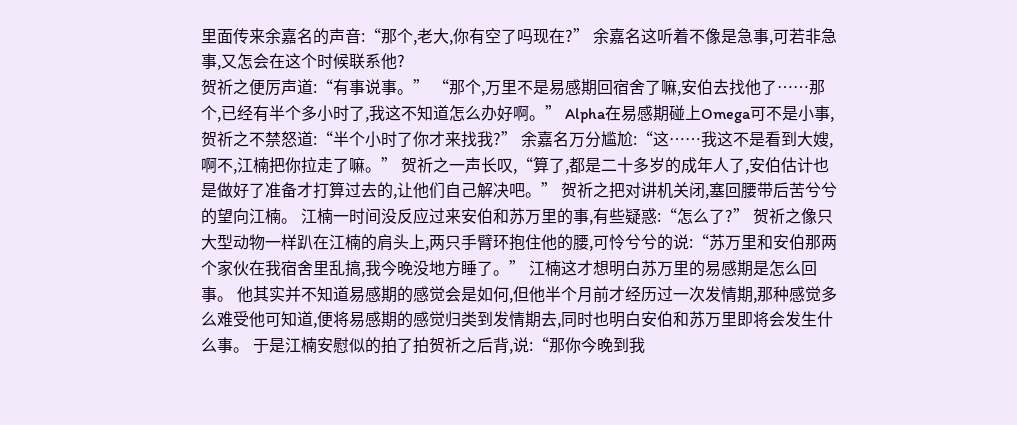里面传来余嘉名的声音:“那个,老大,你有空了吗现在?” 余嘉名这听着不像是急事,可若非急事,又怎会在这个时候联系他?
贺祈之便厉声道:“有事说事。” “那个,万里不是易感期回宿舍了嘛,安伯去找他了……那个,已经有半个多小时了,我这不知道怎么办好啊。” Alpha在易感期碰上Omega可不是小事,贺祈之不禁怒道:“半个小时了你才来找我?” 余嘉名万分尴尬:“这……我这不是看到大嫂,啊不,江楠把你拉走了嘛。” 贺祈之一声长叹,“算了,都是二十多岁的成年人了,安伯估计也是做好了准备才打算过去的,让他们自己解决吧。” 贺祈之把对讲机关闭,塞回腰带后苦兮兮的望向江楠。 江楠一时间没反应过来安伯和苏万里的事,有些疑惑:“怎么了?” 贺祈之像只大型动物一样趴在江楠的肩头上,两只手臂环抱住他的腰,可怜兮兮的说:“苏万里和安伯那两个家伙在我宿舍里乱搞,我今晚没地方睡了。” 江楠这才想明白苏万里的易感期是怎么回事。 他其实并不知道易感期的感觉会是如何,但他半个月前才经历过一次发情期,那种感觉多么难受他可知道,便将易感期的感觉归类到发情期去,同时也明白安伯和苏万里即将会发生什么事。 于是江楠安慰似的拍了拍贺祈之后背,说:“那你今晚到我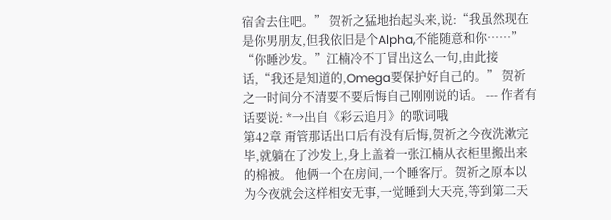宿舍去住吧。” 贺祈之猛地抬起头来,说:“我虽然现在是你男朋友,但我依旧是个Alpha,不能随意和你……” “你睡沙发。”江楠冷不丁冒出这么一句,由此接话,“我还是知道的,Omega要保护好自己的。” 贺祈之一时间分不清要不要后悔自己刚刚说的话。 --- 作者有话要说: *→出自《彩云追月》的歌词哦
第42章 甭管那话出口后有没有后悔,贺祈之今夜洗漱完毕,就躺在了沙发上,身上盖着一张江楠从衣柜里搬出来的棉被。 他俩一个在房间,一个睡客厅。贺祈之原本以为今夜就会这样相安无事,一觉睡到大天亮,等到第二天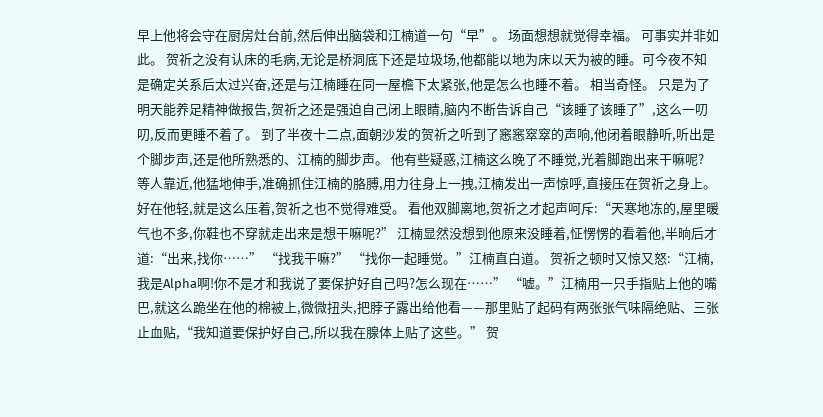早上他将会守在厨房灶台前,然后伸出脑袋和江楠道一句“早”。 场面想想就觉得幸福。 可事实并非如此。 贺祈之没有认床的毛病,无论是桥洞底下还是垃圾场,他都能以地为床以天为被的睡。可今夜不知是确定关系后太过兴奋,还是与江楠睡在同一屋檐下太紧张,他是怎么也睡不着。 相当奇怪。 只是为了明天能养足精神做报告,贺祈之还是强迫自己闭上眼睛,脑内不断告诉自己“该睡了该睡了”,这么一叨叨,反而更睡不着了。 到了半夜十二点,面朝沙发的贺祈之听到了窸窸窣窣的声响,他闭着眼静听,听出是个脚步声,还是他所熟悉的、江楠的脚步声。 他有些疑惑,江楠这么晚了不睡觉,光着脚跑出来干嘛呢? 等人靠近,他猛地伸手,准确抓住江楠的胳膊,用力往身上一拽,江楠发出一声惊呼,直接压在贺祈之身上。好在他轻,就是这么压着,贺祈之也不觉得难受。 看他双脚离地,贺祈之才起声呵斥:“天寒地冻的,屋里暖气也不多,你鞋也不穿就走出来是想干嘛呢?” 江楠显然没想到他原来没睡着,怔愣愣的看着他,半晌后才道:“出来,找你……” “找我干嘛?” “找你一起睡觉。”江楠直白道。 贺祈之顿时又惊又怒:“江楠,我是Alpha啊!你不是才和我说了要保护好自己吗?怎么现在……” “嘘。”江楠用一只手指贴上他的嘴巴,就这么跪坐在他的棉被上,微微扭头,把脖子露出给他看——那里贴了起码有两张张气味隔绝贴、三张止血贴,“我知道要保护好自己,所以我在腺体上贴了这些。” 贺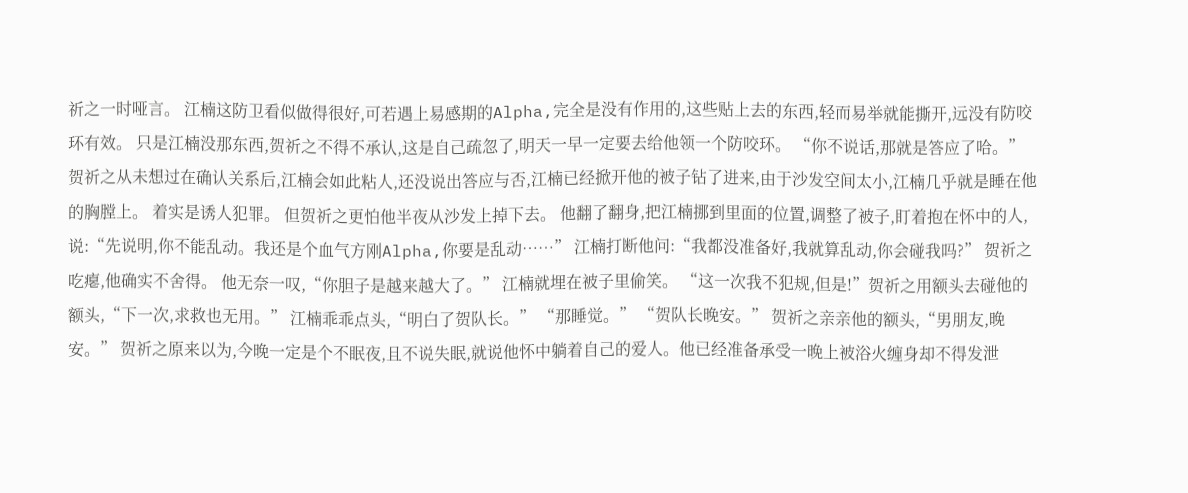祈之一时哑言。 江楠这防卫看似做得很好,可若遇上易感期的Alpha,完全是没有作用的,这些贴上去的东西,轻而易举就能撕开,远没有防咬环有效。 只是江楠没那东西,贺祈之不得不承认,这是自己疏忽了,明天一早一定要去给他领一个防咬环。 “你不说话,那就是答应了哈。” 贺祈之从未想过在确认关系后,江楠会如此粘人,还没说出答应与否,江楠已经掀开他的被子钻了进来,由于沙发空间太小,江楠几乎就是睡在他的胸膛上。 着实是诱人犯罪。 但贺祈之更怕他半夜从沙发上掉下去。 他翻了翻身,把江楠挪到里面的位置,调整了被子,盯着抱在怀中的人,说:“先说明,你不能乱动。我还是个血气方刚Alpha,你要是乱动……” 江楠打断他问:“我都没准备好,我就算乱动,你会碰我吗?” 贺祈之吃瘪,他确实不舍得。 他无奈一叹,“你胆子是越来越大了。” 江楠就埋在被子里偷笑。 “这一次我不犯规,但是!”贺祈之用额头去碰他的额头,“下一次,求救也无用。” 江楠乖乖点头,“明白了贺队长。” “那睡觉。” “贺队长晚安。” 贺祈之亲亲他的额头,“男朋友,晚安。” 贺祈之原来以为,今晚一定是个不眠夜,且不说失眠,就说他怀中躺着自己的爱人。他已经准备承受一晚上被浴火缠身却不得发泄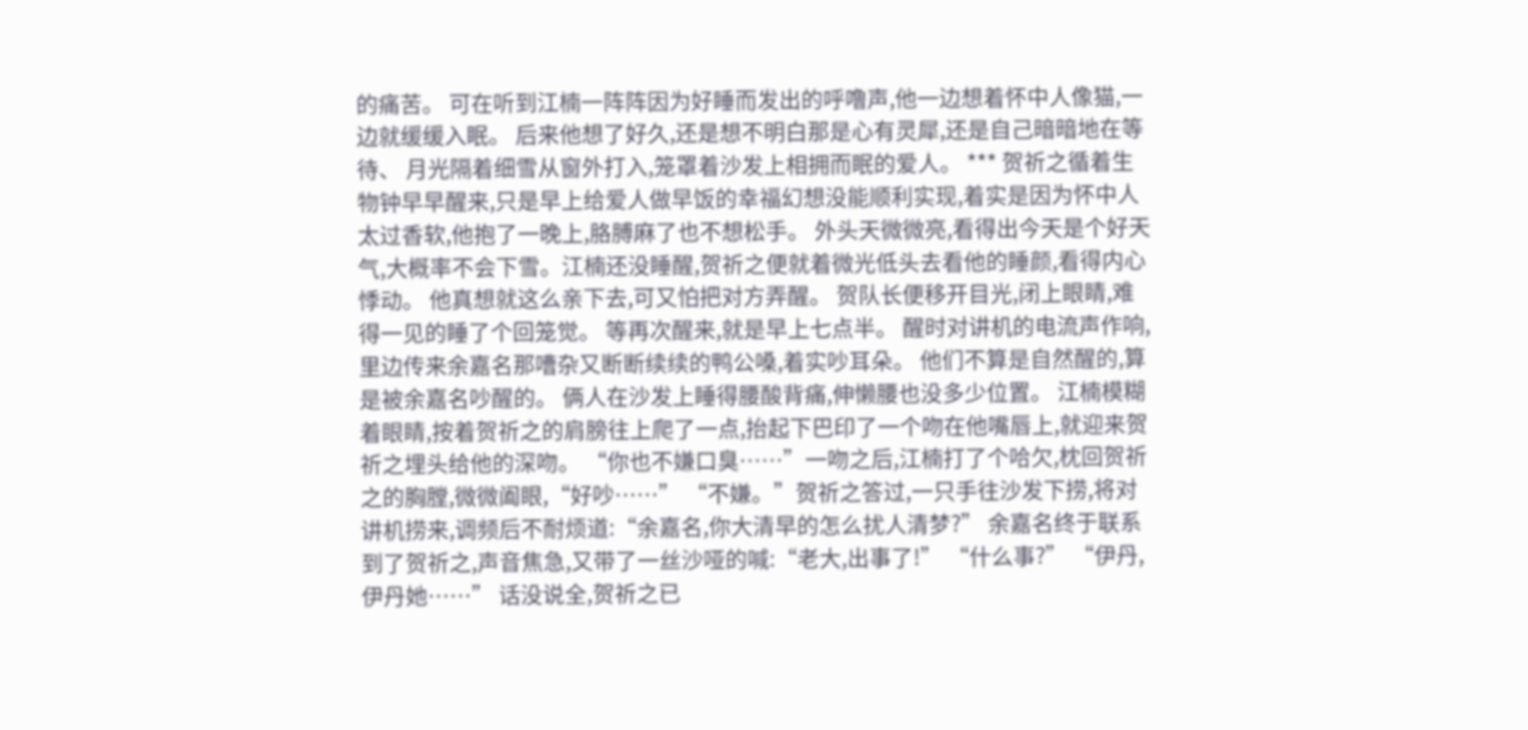的痛苦。 可在听到江楠一阵阵因为好睡而发出的呼噜声,他一边想着怀中人像猫,一边就缓缓入眠。 后来他想了好久,还是想不明白那是心有灵犀,还是自己暗暗地在等待、 月光隔着细雪从窗外打入,笼罩着沙发上相拥而眠的爱人。 *** 贺祈之循着生物钟早早醒来,只是早上给爱人做早饭的幸福幻想没能顺利实现,着实是因为怀中人太过香软,他抱了一晚上,胳膊麻了也不想松手。 外头天微微亮,看得出今天是个好天气,大概率不会下雪。江楠还没睡醒,贺祈之便就着微光低头去看他的睡颜,看得内心悸动。 他真想就这么亲下去,可又怕把对方弄醒。 贺队长便移开目光,闭上眼睛,难得一见的睡了个回笼觉。 等再次醒来,就是早上七点半。 醒时对讲机的电流声作响,里边传来余嘉名那嘈杂又断断续续的鸭公嗓,着实吵耳朵。 他们不算是自然醒的,算是被余嘉名吵醒的。 俩人在沙发上睡得腰酸背痛,伸懒腰也没多少位置。 江楠模糊着眼睛,按着贺祈之的肩膀往上爬了一点,抬起下巴印了一个吻在他嘴唇上,就迎来贺祈之埋头给他的深吻。 “你也不嫌口臭……”一吻之后,江楠打了个哈欠,枕回贺祈之的胸膛,微微阖眼,“好吵……” “不嫌。”贺祈之答过,一只手往沙发下捞,将对讲机捞来,调频后不耐烦道:“余嘉名,你大清早的怎么扰人清梦?” 余嘉名终于联系到了贺祈之,声音焦急,又带了一丝沙哑的喊:“老大,出事了!” “什么事?” “伊丹,伊丹她……” 话没说全,贺祈之已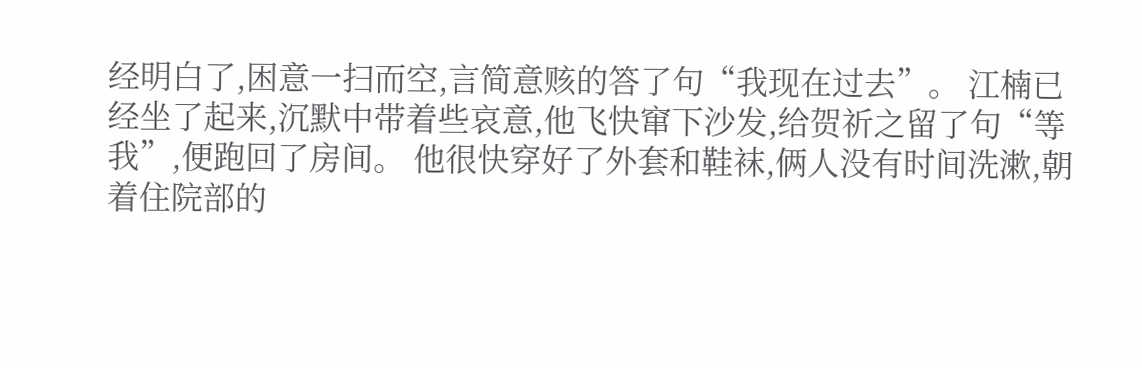经明白了,困意一扫而空,言简意赅的答了句“我现在过去”。 江楠已经坐了起来,沉默中带着些哀意,他飞快窜下沙发,给贺祈之留了句“等我”,便跑回了房间。 他很快穿好了外套和鞋袜,俩人没有时间洗漱,朝着住院部的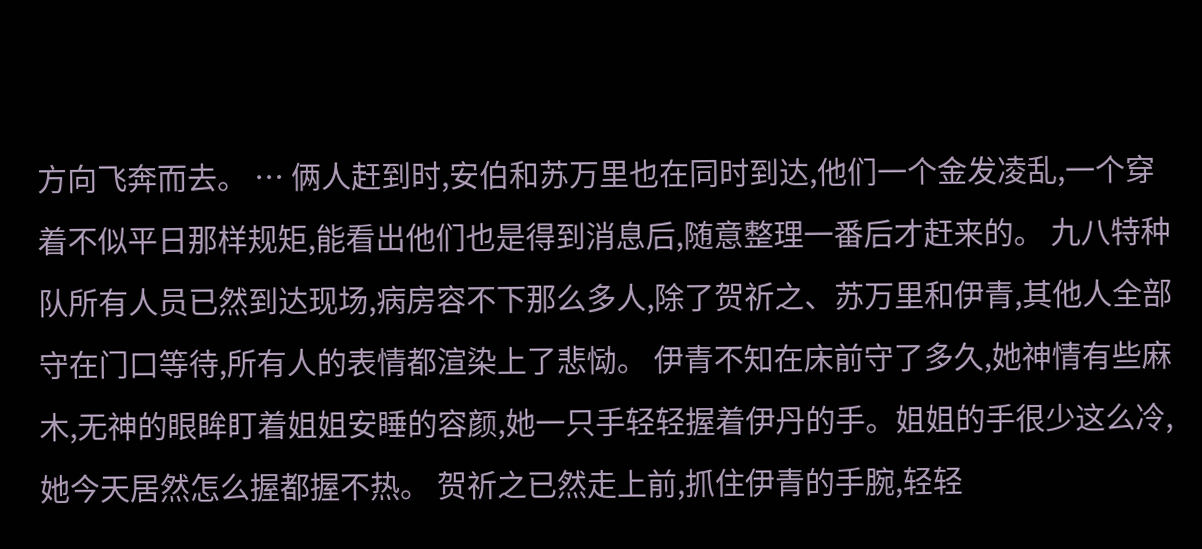方向飞奔而去。 … 俩人赶到时,安伯和苏万里也在同时到达,他们一个金发凌乱,一个穿着不似平日那样规矩,能看出他们也是得到消息后,随意整理一番后才赶来的。 九八特种队所有人员已然到达现场,病房容不下那么多人,除了贺祈之、苏万里和伊青,其他人全部守在门口等待,所有人的表情都渲染上了悲恸。 伊青不知在床前守了多久,她神情有些麻木,无神的眼眸盯着姐姐安睡的容颜,她一只手轻轻握着伊丹的手。姐姐的手很少这么冷,她今天居然怎么握都握不热。 贺祈之已然走上前,抓住伊青的手腕,轻轻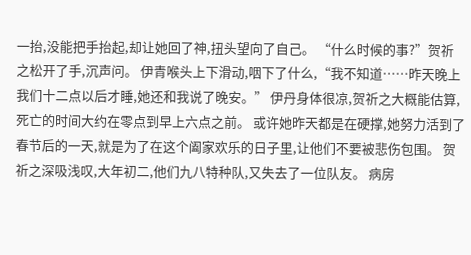一抬,没能把手抬起,却让她回了神,扭头望向了自己。 “什么时候的事?”贺祈之松开了手,沉声问。 伊青喉头上下滑动,咽下了什么,“我不知道……昨天晚上我们十二点以后才睡,她还和我说了晚安。” 伊丹身体很凉,贺祈之大概能估算,死亡的时间大约在零点到早上六点之前。 或许她昨天都是在硬撑,她努力活到了春节后的一天,就是为了在这个阖家欢乐的日子里,让他们不要被悲伤包围。 贺祈之深吸浅叹,大年初二,他们九八特种队,又失去了一位队友。 病房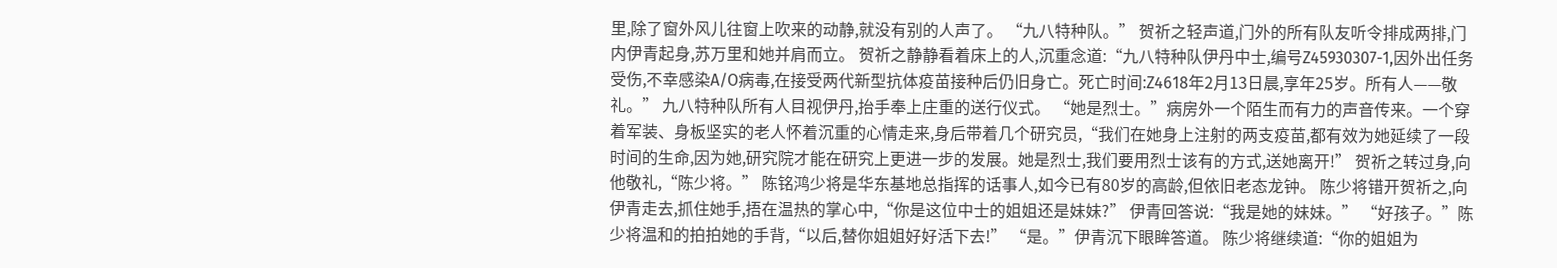里,除了窗外风儿往窗上吹来的动静,就没有别的人声了。 “九八特种队。” 贺祈之轻声道,门外的所有队友听令排成两排,门内伊青起身,苏万里和她并肩而立。 贺祈之静静看着床上的人,沉重念道:“九八特种队伊丹中士,编号Z45930307-1,因外出任务受伤,不幸感染A/O病毒,在接受两代新型抗体疫苗接种后仍旧身亡。死亡时间:Z4618年2月13日晨,享年25岁。所有人——敬礼。” 九八特种队所有人目视伊丹,抬手奉上庄重的送行仪式。 “她是烈士。”病房外一个陌生而有力的声音传来。一个穿着军装、身板坚实的老人怀着沉重的心情走来,身后带着几个研究员,“我们在她身上注射的两支疫苗,都有效为她延续了一段时间的生命,因为她,研究院才能在研究上更进一步的发展。她是烈士,我们要用烈士该有的方式,送她离开!” 贺祈之转过身,向他敬礼,“陈少将。” 陈铭鸿少将是华东基地总指挥的话事人,如今已有80岁的高龄,但依旧老态龙钟。 陈少将错开贺祈之,向伊青走去,抓住她手,捂在温热的掌心中,“你是这位中士的姐姐还是妹妹?” 伊青回答说:“我是她的妹妹。” “好孩子。”陈少将温和的拍拍她的手背,“以后,替你姐姐好好活下去!” “是。”伊青沉下眼眸答道。 陈少将继续道:“你的姐姐为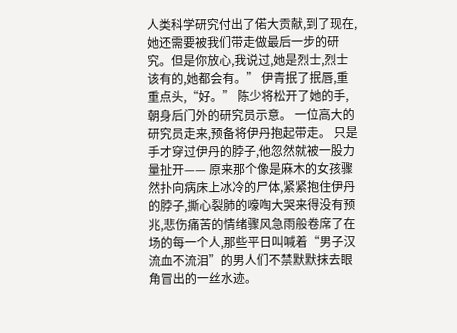人类科学研究付出了偌大贡献,到了现在,她还需要被我们带走做最后一步的研究。但是你放心,我说过,她是烈士,烈士该有的,她都会有。” 伊青抿了抿唇,重重点头,“好。” 陈少将松开了她的手,朝身后门外的研究员示意。 一位高大的研究员走来,预备将伊丹抱起带走。 只是手才穿过伊丹的脖子,他忽然就被一股力量扯开—— 原来那个像是麻木的女孩骤然扑向病床上冰冷的尸体,紧紧抱住伊丹的脖子,撕心裂肺的嚎啕大哭来得没有预兆,悲伤痛苦的情绪骤风急雨般卷席了在场的每一个人,那些平日叫喊着“男子汉流血不流泪”的男人们不禁默默抹去眼角冒出的一丝水迹。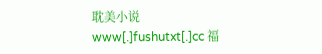耽美小说 www[.]fushutxt[.]cc 福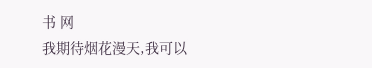书 网
我期待烟花漫天,我可以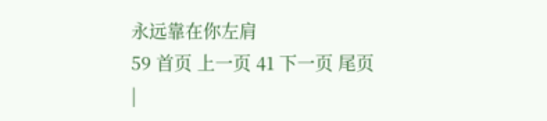永远靠在你左肩
59 首页 上一页 41 下一页 尾页
|